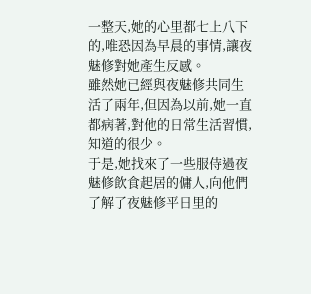一整天,她的心里都七上八下的,唯恐因為早晨的事情,讓夜魅修對她產生反感。
雖然她已經與夜魅修共同生活了兩年,但因為以前,她一直都病著,對他的日常生活習慣,知道的很少。
于是,她找來了一些服侍過夜魅修飲食起居的傭人,向他們了解了夜魅修平日里的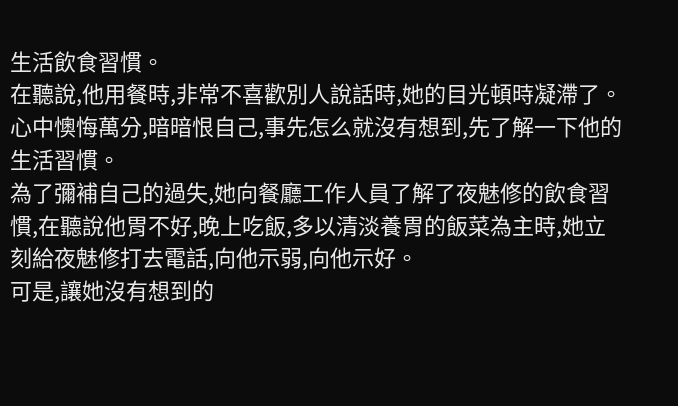生活飲食習慣。
在聽說,他用餐時,非常不喜歡別人說話時,她的目光頓時凝滯了。
心中懊悔萬分,暗暗恨自己,事先怎么就沒有想到,先了解一下他的生活習慣。
為了彌補自己的過失,她向餐廳工作人員了解了夜魅修的飲食習慣,在聽說他胃不好,晚上吃飯,多以清淡養胃的飯菜為主時,她立刻給夜魅修打去電話,向他示弱,向他示好。
可是,讓她沒有想到的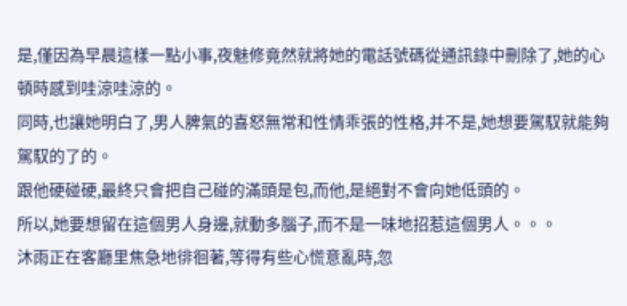是,僅因為早晨這樣一點小事,夜魅修竟然就將她的電話號碼從通訊錄中刪除了,她的心頓時感到哇涼哇涼的。
同時,也讓她明白了,男人脾氣的喜怒無常和性情乖張的性格,并不是,她想要駕馭就能夠駕馭的了的。
跟他硬碰硬,最終只會把自己碰的滿頭是包,而他,是絕對不會向她低頭的。
所以,她要想留在這個男人身邊,就動多腦子,而不是一味地招惹這個男人。。。
沐雨正在客廳里焦急地徘徊著,等得有些心慌意亂時,忽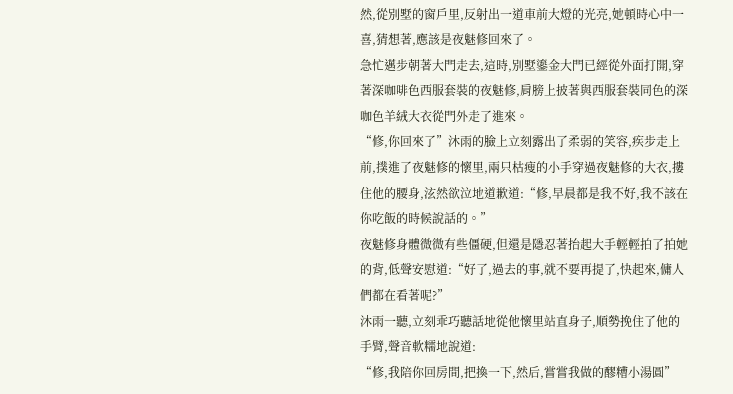然,從別墅的窗戶里,反射出一道車前大燈的光亮,她頓時心中一喜,猜想著,應該是夜魅修回來了。
急忙邁步朝著大門走去,這時,別墅鎏金大門已經從外面打開,穿著深咖啡色西服套裝的夜魅修,肩膀上披著與西服套裝同色的深咖色羊絨大衣從門外走了進來。
“修,你回來了”沐雨的臉上立刻露出了柔弱的笑容,疾步走上前,撲進了夜魅修的懷里,兩只枯瘦的小手穿過夜魅修的大衣,摟住他的腰身,泫然欲泣地道歉道:“修,早晨都是我不好,我不該在你吃飯的時候說話的。”
夜魅修身體微微有些僵硬,但還是隱忍著抬起大手輕輕拍了拍她的背,低聲安慰道:“好了,過去的事,就不要再提了,快起來,傭人們都在看著呢?”
沐雨一聽,立刻乖巧聽話地從他懷里站直身子,順勢挽住了他的手臂,聲音軟糯地說道:
“修,我陪你回房間,把換一下,然后,嘗嘗我做的醪糟小湯圓”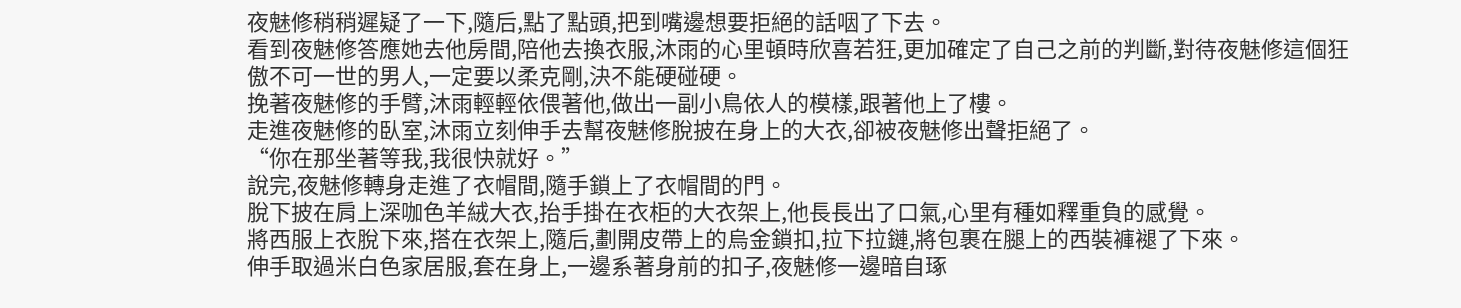夜魅修稍稍遲疑了一下,隨后,點了點頭,把到嘴邊想要拒絕的話咽了下去。
看到夜魅修答應她去他房間,陪他去換衣服,沐雨的心里頓時欣喜若狂,更加確定了自己之前的判斷,對待夜魅修這個狂傲不可一世的男人,一定要以柔克剛,決不能硬碰硬。
挽著夜魅修的手臂,沐雨輕輕依偎著他,做出一副小鳥依人的模樣,跟著他上了樓。
走進夜魅修的臥室,沐雨立刻伸手去幫夜魅修脫披在身上的大衣,卻被夜魅修出聲拒絕了。
“你在那坐著等我,我很快就好。”
說完,夜魅修轉身走進了衣帽間,隨手鎖上了衣帽間的門。
脫下披在肩上深咖色羊絨大衣,抬手掛在衣柜的大衣架上,他長長出了口氣,心里有種如釋重負的感覺。
將西服上衣脫下來,搭在衣架上,隨后,劃開皮帶上的烏金鎖扣,拉下拉鏈,將包裹在腿上的西裝褲褪了下來。
伸手取過米白色家居服,套在身上,一邊系著身前的扣子,夜魅修一邊暗自琢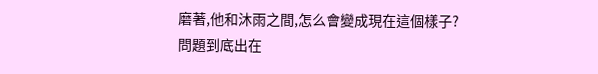磨著,他和沐雨之間,怎么會變成現在這個樣子?問題到底出在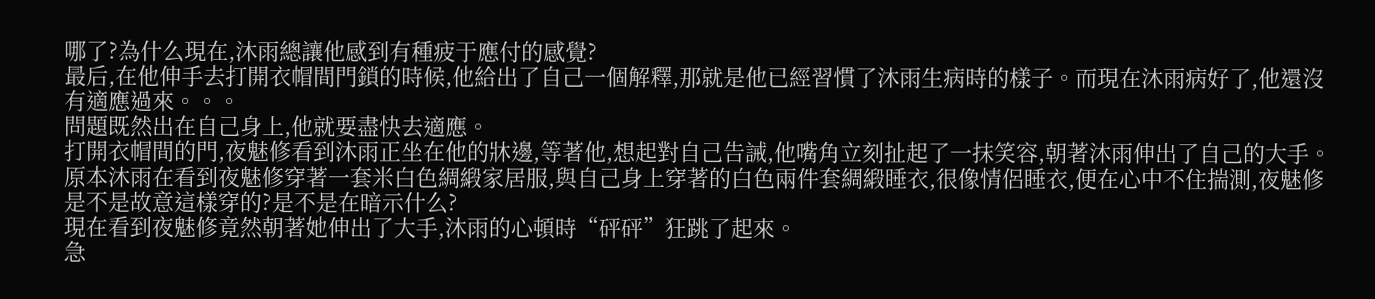哪了?為什么現在,沐雨總讓他感到有種疲于應付的感覺?
最后,在他伸手去打開衣帽間門鎖的時候,他給出了自己一個解釋,那就是他已經習慣了沐雨生病時的樣子。而現在沐雨病好了,他還沒有適應過來。。。
問題既然出在自己身上,他就要盡快去適應。
打開衣帽間的門,夜魅修看到沐雨正坐在他的牀邊,等著他,想起對自己告誡,他嘴角立刻扯起了一抹笑容,朝著沐雨伸出了自己的大手。
原本沐雨在看到夜魅修穿著一套米白色綢緞家居服,與自己身上穿著的白色兩件套綢緞睡衣,很像情侶睡衣,便在心中不住揣測,夜魅修是不是故意這樣穿的?是不是在暗示什么?
現在看到夜魅修竟然朝著她伸出了大手,沐雨的心頓時“砰砰”狂跳了起來。
急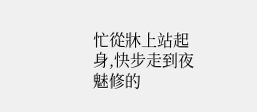忙從牀上站起身,快步走到夜魅修的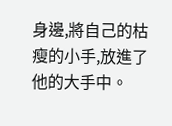身邊,將自己的枯瘦的小手,放進了他的大手中。